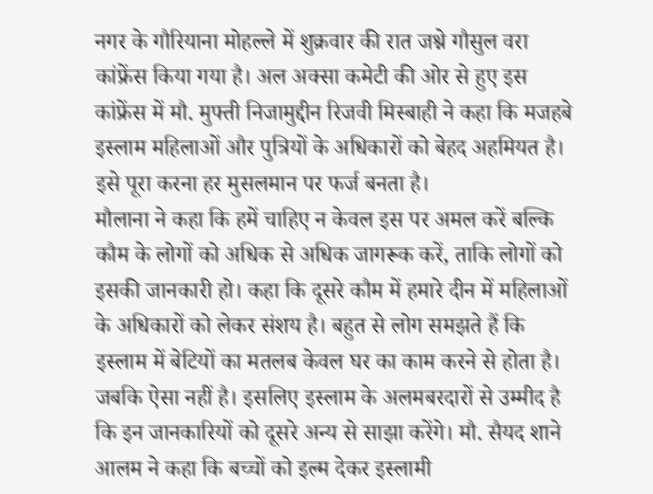नगर के गौरियाना मोहल्ले में शुक्रवार की रात जश्ने गौसुल वरा कांफ्रेंस किया गया है। अल अक्सा कमेटी की ओर से हुए इस कांफ्रेंस में मौ. मुफ्ती निजामुद्दीन रिजवी मिस्बाही ने कहा कि मजहबे इस्लाम महिलाओं और पुत्रियों के अधिकारों को बेहद अहमियत है। इसे पूरा करना हर मुसलमान पर फर्ज बनता है।
मौलाना ने कहा कि हमें चाहिए न केवल इस पर अमल करें बल्कि कौम के लोगों को अधिक से अधिक जागरूक करें, ताकि लोगों को इसकी जानकारी हो। कहा कि दूसरे कौम में हमारे दीन में महिलाओं के अधिकारों को लेकर संशय है। बहुत से लोग समझते हैं कि इस्लाम में बेटियों का मतलब केवल घर का काम करने से होता है। जबकि ऐसा नहीं है। इसलिए इस्लाम के अलमबरदारों से उम्मीद है कि इन जानकारियों को दूसरे अन्य से साझा करेंगे। मौ. सैयद शाने आलम ने कहा कि बच्चों को इल्म देकर इस्लामी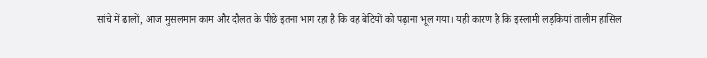सांचे में ढालों, आज मुसलमान काम और दौलत के पीछे इतना भाग रहा है कि वह बेटियों को पढ़ाना भूल गया। यही कारण है कि इस्लामी लड़कियां तालीम हासिल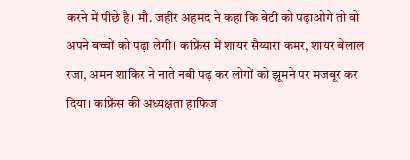करने में पीछे है। मौ. जहीर अहमद ने कहा कि बेटी को पढ़ाओगे तो वो अपने बच्चों को पढ़ा लेगी। कांफ्रेंस में शायर सैय्यारा कमर, शायर बेलाल रजा, अमन शाकिर ने नाते नबी पढ़ कर लोगों को झूमने पर मजबूर कर दिया। कांफ्रेंस की अध्यक्षता हाफिज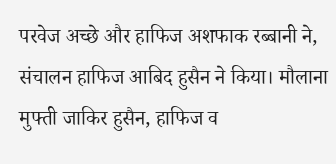परवेज अच्छे और हाफिज अशफाक रब्बानी ने, संचालन हाफिज आबिद हुसैन ने किया। मौलाना मुफ्ती जाकिर हुसैन, हाफिज व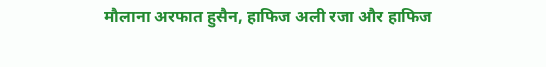मौलाना अरफात हुसैन, हाफिज अली रजा और हाफिज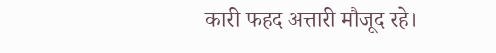कारी फहद अत्तारी मौजूद रहे।